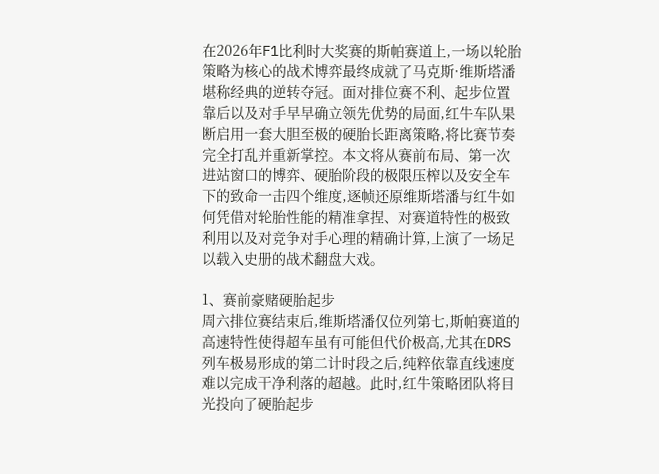在2026年F1比利时大奖赛的斯帕赛道上,一场以轮胎策略为核心的战术博弈最终成就了马克斯·维斯塔潘堪称经典的逆转夺冠。面对排位赛不利、起步位置靠后以及对手早早确立领先优势的局面,红牛车队果断启用一套大胆至极的硬胎长距离策略,将比赛节奏完全打乱并重新掌控。本文将从赛前布局、第一次进站窗口的博弈、硬胎阶段的极限压榨以及安全车下的致命一击四个维度,逐帧还原维斯塔潘与红牛如何凭借对轮胎性能的精准拿捏、对赛道特性的极致利用以及对竞争对手心理的精确计算,上演了一场足以载入史册的战术翻盘大戏。

1、赛前豪赌硬胎起步
周六排位赛结束后,维斯塔潘仅位列第七,斯帕赛道的高速特性使得超车虽有可能但代价极高,尤其在DRS列车极易形成的第二计时段之后,纯粹依靠直线速度难以完成干净利落的超越。此时,红牛策略团队将目光投向了硬胎起步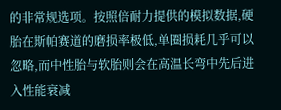的非常规选项。按照倍耐力提供的模拟数据,硬胎在斯帕赛道的磨损率极低,单圈损耗几乎可以忽略,而中性胎与软胎则会在高温长弯中先后进入性能衰减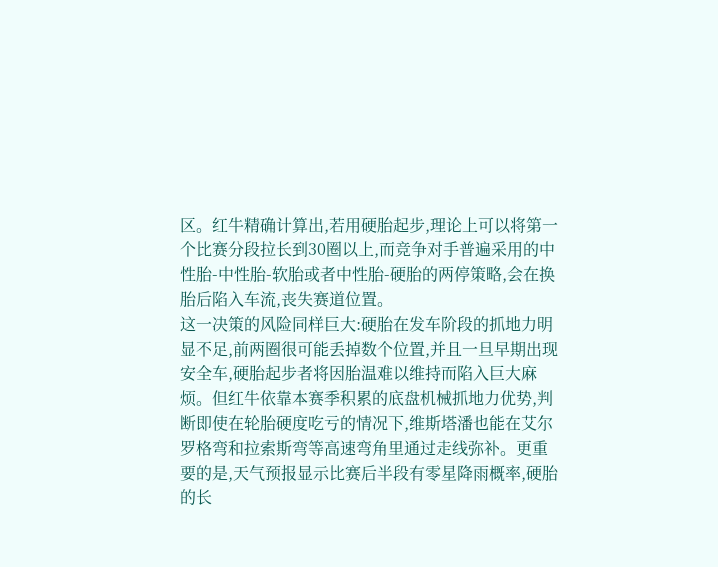区。红牛精确计算出,若用硬胎起步,理论上可以将第一个比赛分段拉长到30圈以上,而竞争对手普遍采用的中性胎-中性胎-软胎或者中性胎-硬胎的两停策略,会在换胎后陷入车流,丧失赛道位置。
这一决策的风险同样巨大:硬胎在发车阶段的抓地力明显不足,前两圈很可能丢掉数个位置,并且一旦早期出现安全车,硬胎起步者将因胎温难以维持而陷入巨大麻烦。但红牛依靠本赛季积累的底盘机械抓地力优势,判断即使在轮胎硬度吃亏的情况下,维斯塔潘也能在艾尔罗格弯和拉索斯弯等高速弯角里通过走线弥补。更重要的是,天气预报显示比赛后半段有零星降雨概率,硬胎的长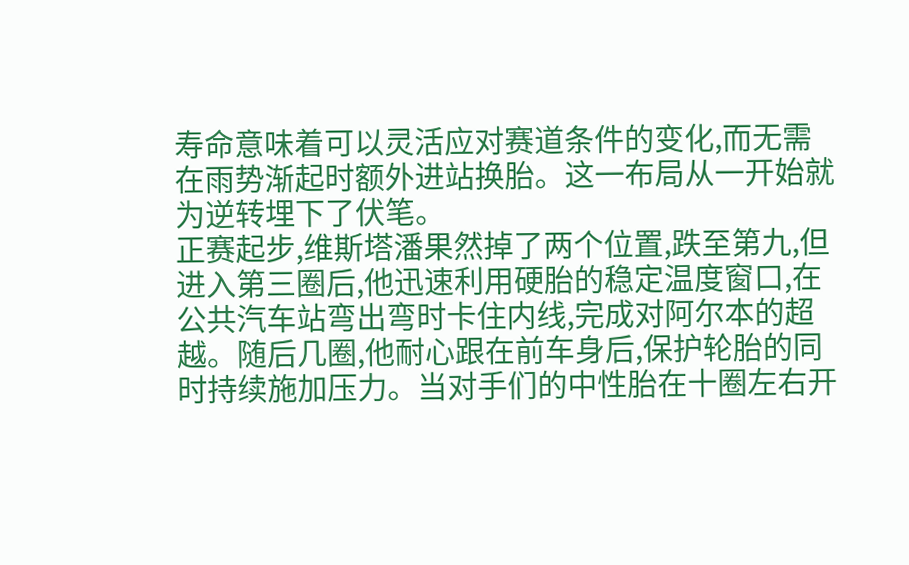寿命意味着可以灵活应对赛道条件的变化,而无需在雨势渐起时额外进站换胎。这一布局从一开始就为逆转埋下了伏笔。
正赛起步,维斯塔潘果然掉了两个位置,跌至第九,但进入第三圈后,他迅速利用硬胎的稳定温度窗口,在公共汽车站弯出弯时卡住内线,完成对阿尔本的超越。随后几圈,他耐心跟在前车身后,保护轮胎的同时持续施加压力。当对手们的中性胎在十圈左右开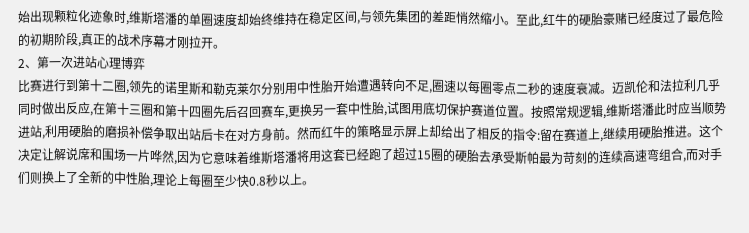始出现颗粒化迹象时,维斯塔潘的单圈速度却始终维持在稳定区间,与领先集团的差距悄然缩小。至此,红牛的硬胎豪赌已经度过了最危险的初期阶段,真正的战术序幕才刚拉开。
2、第一次进站心理博弈
比赛进行到第十二圈,领先的诺里斯和勒克莱尔分别用中性胎开始遭遇转向不足,圈速以每圈零点二秒的速度衰减。迈凯伦和法拉利几乎同时做出反应,在第十三圈和第十四圈先后召回赛车,更换另一套中性胎,试图用底切保护赛道位置。按照常规逻辑,维斯塔潘此时应当顺势进站,利用硬胎的磨损补偿争取出站后卡在对方身前。然而红牛的策略显示屏上却给出了相反的指令:留在赛道上,继续用硬胎推进。这个决定让解说席和围场一片哗然,因为它意味着维斯塔潘将用这套已经跑了超过15圈的硬胎去承受斯帕最为苛刻的连续高速弯组合,而对手们则换上了全新的中性胎,理论上每圈至少快0.8秒以上。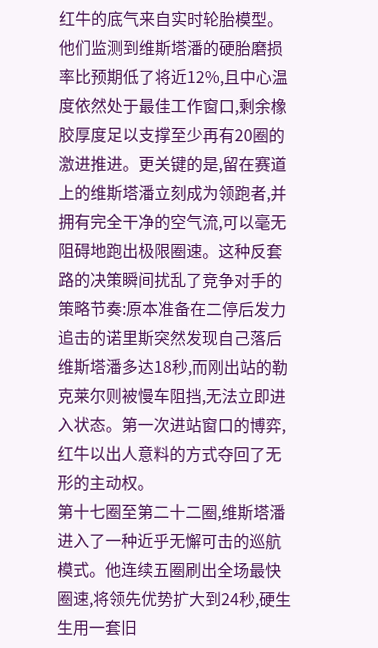红牛的底气来自实时轮胎模型。他们监测到维斯塔潘的硬胎磨损率比预期低了将近12%,且中心温度依然处于最佳工作窗口,剩余橡胶厚度足以支撑至少再有20圈的激进推进。更关键的是,留在赛道上的维斯塔潘立刻成为领跑者,并拥有完全干净的空气流,可以毫无阻碍地跑出极限圈速。这种反套路的决策瞬间扰乱了竞争对手的策略节奏:原本准备在二停后发力追击的诺里斯突然发现自己落后维斯塔潘多达18秒,而刚出站的勒克莱尔则被慢车阻挡,无法立即进入状态。第一次进站窗口的博弈,红牛以出人意料的方式夺回了无形的主动权。
第十七圈至第二十二圈,维斯塔潘进入了一种近乎无懈可击的巡航模式。他连续五圈刷出全场最快圈速,将领先优势扩大到24秒,硬生生用一套旧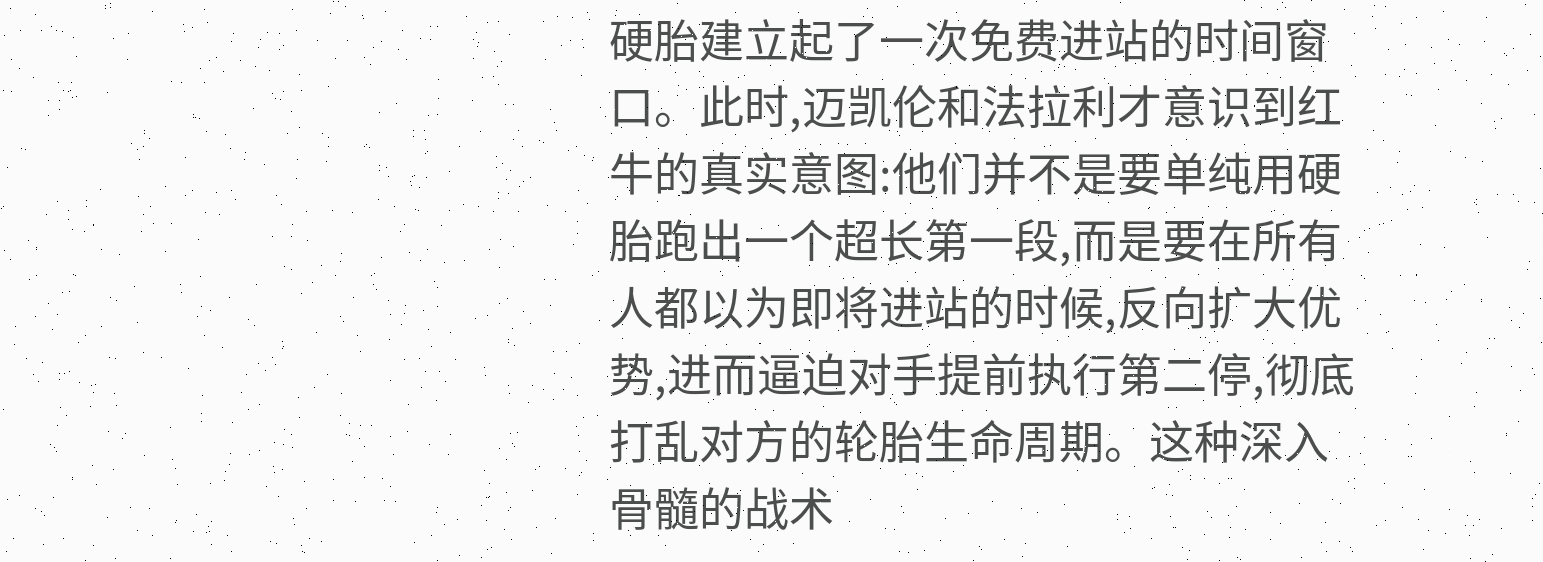硬胎建立起了一次免费进站的时间窗口。此时,迈凯伦和法拉利才意识到红牛的真实意图:他们并不是要单纯用硬胎跑出一个超长第一段,而是要在所有人都以为即将进站的时候,反向扩大优势,进而逼迫对手提前执行第二停,彻底打乱对方的轮胎生命周期。这种深入骨髓的战术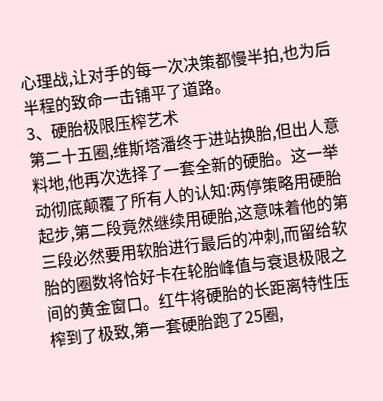心理战,让对手的每一次决策都慢半拍,也为后半程的致命一击铺平了道路。
3、硬胎极限压榨艺术
第二十五圈,维斯塔潘终于进站换胎,但出人意料地,他再次选择了一套全新的硬胎。这一举动彻底颠覆了所有人的认知:两停策略用硬胎起步,第二段竟然继续用硬胎,这意味着他的第三段必然要用软胎进行最后的冲刺,而留给软胎的圈数将恰好卡在轮胎峰值与衰退极限之间的黄金窗口。红牛将硬胎的长距离特性压榨到了极致,第一套硬胎跑了25圈,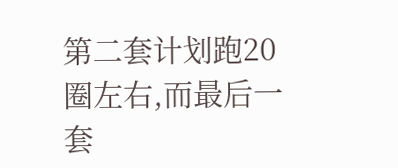第二套计划跑20圈左右,而最后一套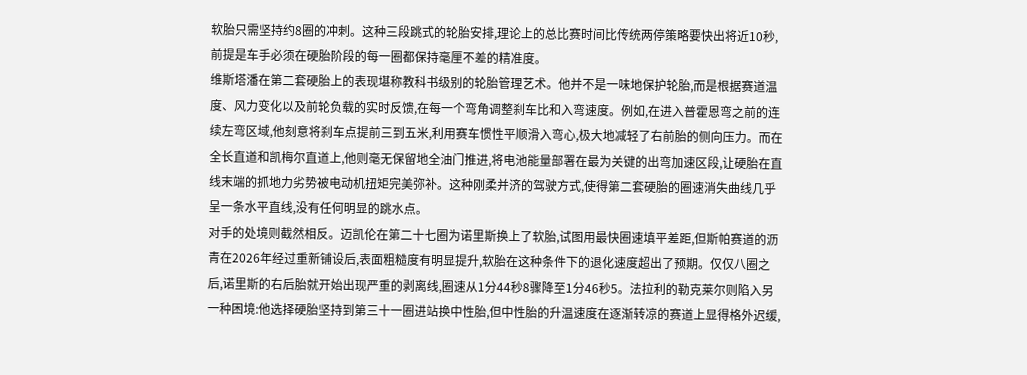软胎只需坚持约8圈的冲刺。这种三段跳式的轮胎安排,理论上的总比赛时间比传统两停策略要快出将近10秒,前提是车手必须在硬胎阶段的每一圈都保持毫厘不差的精准度。
维斯塔潘在第二套硬胎上的表现堪称教科书级别的轮胎管理艺术。他并不是一味地保护轮胎,而是根据赛道温度、风力变化以及前轮负载的实时反馈,在每一个弯角调整刹车比和入弯速度。例如,在进入普霍恩弯之前的连续左弯区域,他刻意将刹车点提前三到五米,利用赛车惯性平顺滑入弯心,极大地减轻了右前胎的侧向压力。而在全长直道和凯梅尔直道上,他则毫无保留地全油门推进,将电池能量部署在最为关键的出弯加速区段,让硬胎在直线末端的抓地力劣势被电动机扭矩完美弥补。这种刚柔并济的驾驶方式,使得第二套硬胎的圈速消失曲线几乎呈一条水平直线,没有任何明显的跳水点。
对手的处境则截然相反。迈凯伦在第二十七圈为诺里斯换上了软胎,试图用最快圈速填平差距,但斯帕赛道的沥青在2026年经过重新铺设后,表面粗糙度有明显提升,软胎在这种条件下的退化速度超出了预期。仅仅八圈之后,诺里斯的右后胎就开始出现严重的剥离线,圈速从1分44秒8骤降至1分46秒5。法拉利的勒克莱尔则陷入另一种困境:他选择硬胎坚持到第三十一圈进站换中性胎,但中性胎的升温速度在逐渐转凉的赛道上显得格外迟缓,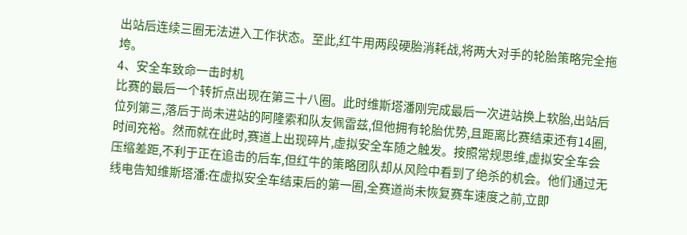出站后连续三圈无法进入工作状态。至此,红牛用两段硬胎消耗战,将两大对手的轮胎策略完全拖垮。
4、安全车致命一击时机
比赛的最后一个转折点出现在第三十八圈。此时维斯塔潘刚完成最后一次进站换上软胎,出站后位列第三,落后于尚未进站的阿隆索和队友佩雷兹,但他拥有轮胎优势,且距离比赛结束还有14圈,时间充裕。然而就在此时,赛道上出现碎片,虚拟安全车随之触发。按照常规思维,虚拟安全车会压缩差距,不利于正在追击的后车,但红牛的策略团队却从风险中看到了绝杀的机会。他们通过无线电告知维斯塔潘:在虚拟安全车结束后的第一圈,全赛道尚未恢复赛车速度之前,立即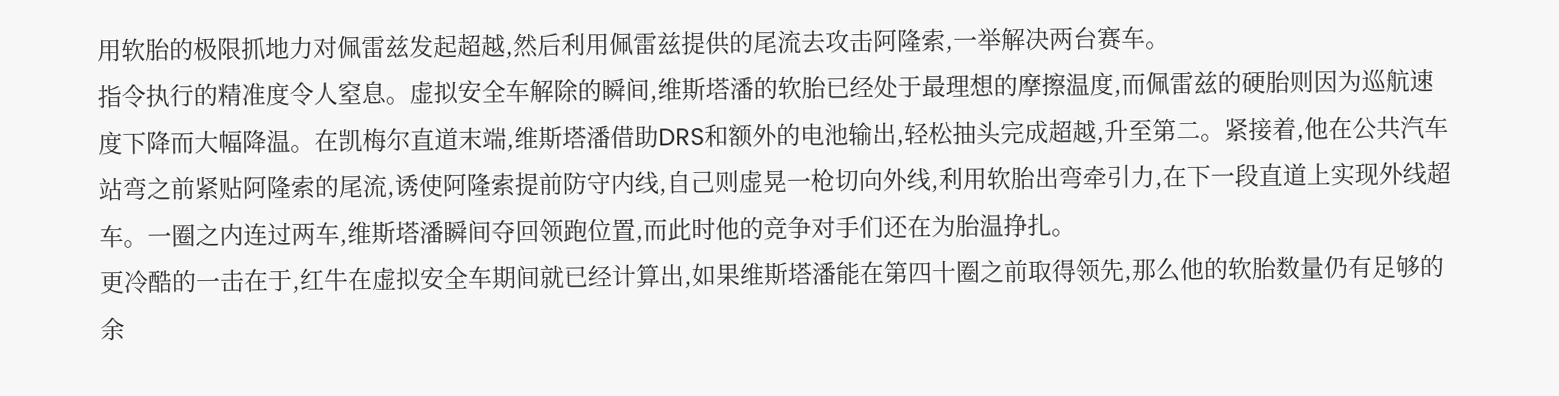用软胎的极限抓地力对佩雷兹发起超越,然后利用佩雷兹提供的尾流去攻击阿隆索,一举解决两台赛车。
指令执行的精准度令人窒息。虚拟安全车解除的瞬间,维斯塔潘的软胎已经处于最理想的摩擦温度,而佩雷兹的硬胎则因为巡航速度下降而大幅降温。在凯梅尔直道末端,维斯塔潘借助DRS和额外的电池输出,轻松抽头完成超越,升至第二。紧接着,他在公共汽车站弯之前紧贴阿隆索的尾流,诱使阿隆索提前防守内线,自己则虚晃一枪切向外线,利用软胎出弯牵引力,在下一段直道上实现外线超车。一圈之内连过两车,维斯塔潘瞬间夺回领跑位置,而此时他的竞争对手们还在为胎温挣扎。
更冷酷的一击在于,红牛在虚拟安全车期间就已经计算出,如果维斯塔潘能在第四十圈之前取得领先,那么他的软胎数量仍有足够的余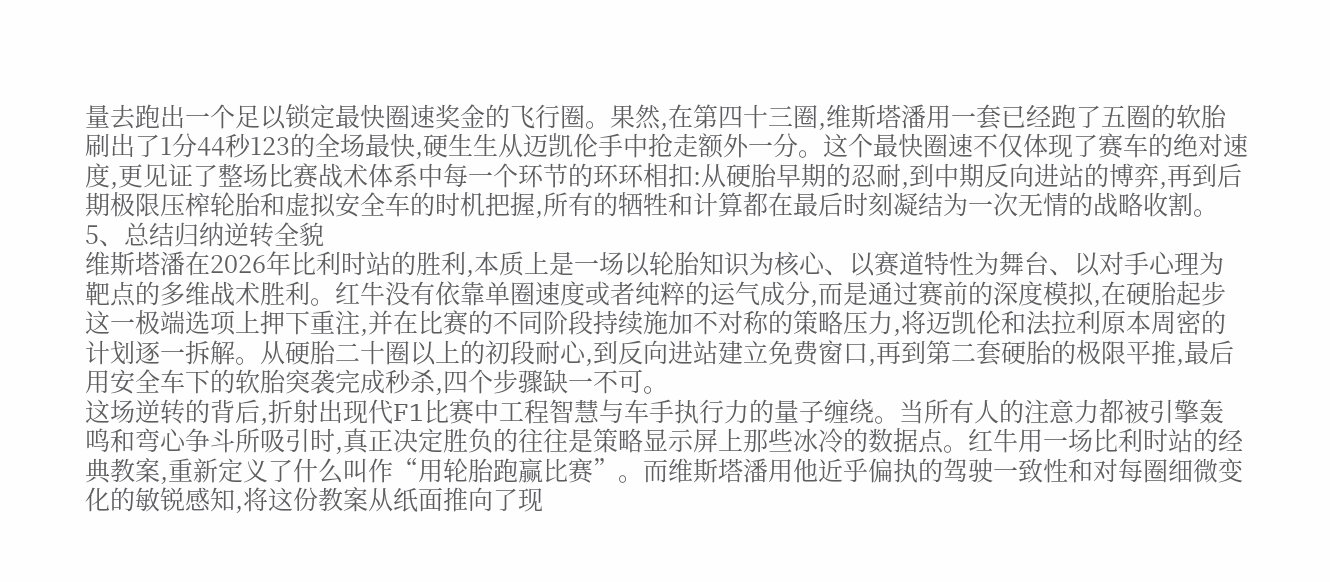量去跑出一个足以锁定最快圈速奖金的飞行圈。果然,在第四十三圈,维斯塔潘用一套已经跑了五圈的软胎刷出了1分44秒123的全场最快,硬生生从迈凯伦手中抢走额外一分。这个最快圈速不仅体现了赛车的绝对速度,更见证了整场比赛战术体系中每一个环节的环环相扣:从硬胎早期的忍耐,到中期反向进站的博弈,再到后期极限压榨轮胎和虚拟安全车的时机把握,所有的牺牲和计算都在最后时刻凝结为一次无情的战略收割。
5、总结归纳逆转全貌
维斯塔潘在2026年比利时站的胜利,本质上是一场以轮胎知识为核心、以赛道特性为舞台、以对手心理为靶点的多维战术胜利。红牛没有依靠单圈速度或者纯粹的运气成分,而是通过赛前的深度模拟,在硬胎起步这一极端选项上押下重注,并在比赛的不同阶段持续施加不对称的策略压力,将迈凯伦和法拉利原本周密的计划逐一拆解。从硬胎二十圈以上的初段耐心,到反向进站建立免费窗口,再到第二套硬胎的极限平推,最后用安全车下的软胎突袭完成秒杀,四个步骤缺一不可。
这场逆转的背后,折射出现代F1比赛中工程智慧与车手执行力的量子缠绕。当所有人的注意力都被引擎轰鸣和弯心争斗所吸引时,真正决定胜负的往往是策略显示屏上那些冰冷的数据点。红牛用一场比利时站的经典教案,重新定义了什么叫作“用轮胎跑赢比赛”。而维斯塔潘用他近乎偏执的驾驶一致性和对每圈细微变化的敏锐感知,将这份教案从纸面推向了现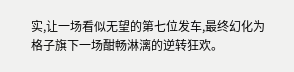实,让一场看似无望的第七位发车,最终幻化为格子旗下一场酣畅淋漓的逆转狂欢。